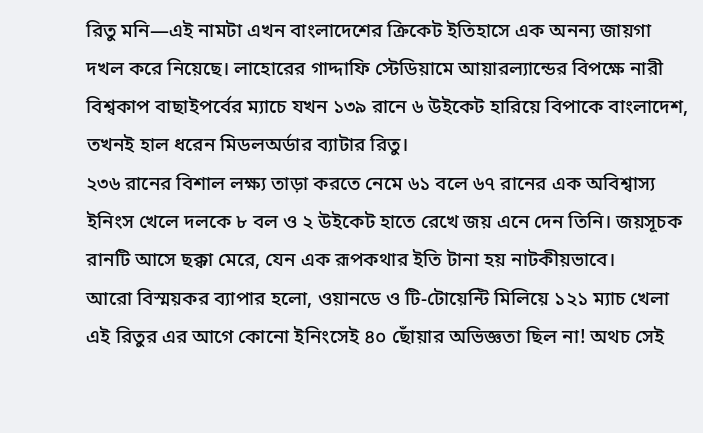রিতু মনি—এই নামটা এখন বাংলাদেশের ক্রিকেট ইতিহাসে এক অনন্য জায়গা দখল করে নিয়েছে। লাহোরের গাদ্দাফি স্টেডিয়ামে আয়ারল্যান্ডের বিপক্ষে নারী বিশ্বকাপ বাছাইপর্বের ম্যাচে যখন ১৩৯ রানে ৬ উইকেট হারিয়ে বিপাকে বাংলাদেশ, তখনই হাল ধরেন মিডলঅর্ডার ব্যাটার রিতু।
২৩৬ রানের বিশাল লক্ষ্য তাড়া করতে নেমে ৬১ বলে ৬৭ রানের এক অবিশ্বাস্য ইনিংস খেলে দলকে ৮ বল ও ২ উইকেট হাতে রেখে জয় এনে দেন তিনি। জয়সূচক রানটি আসে ছক্কা মেরে, যেন এক রূপকথার ইতি টানা হয় নাটকীয়ভাবে।
আরো বিস্ময়কর ব্যাপার হলো, ওয়ানডে ও টি-টোয়েন্টি মিলিয়ে ১২১ ম্যাচ খেলা এই রিতুর এর আগে কোনো ইনিংসেই ৪০ ছোঁয়ার অভিজ্ঞতা ছিল না! অথচ সেই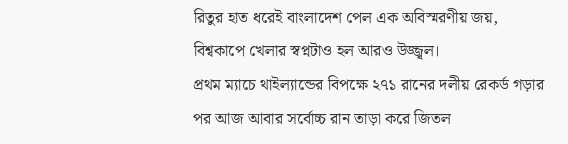রিতুর হাত ধরেই বাংলাদেশ পেল এক অবিস্মরণীয় জয়, বিশ্বকাপে খেলার স্বপ্নটাও হল আরও উজ্জ্বল।
প্রথম ম্যাচে থাইল্যান্ডের বিপক্ষে ২৭১ রানের দলীয় রেকর্ড গড়ার পর আজ আবার সর্বোচ্চ রান তাড়া করে জিতল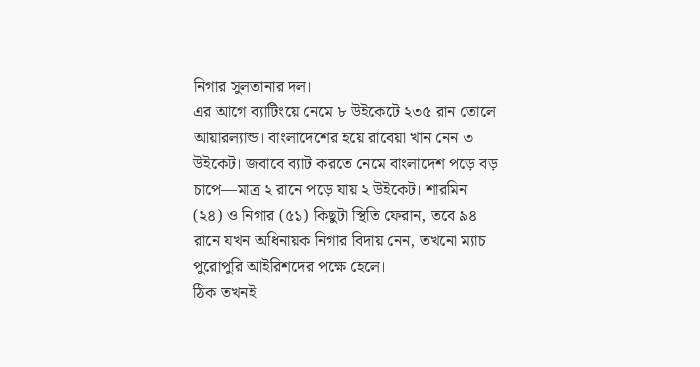নিগার সুলতানার দল।
এর আগে ব্যাটিংয়ে নেমে ৮ উইকেটে ২৩৫ রান তোলে আয়ারল্যান্ড। বাংলাদেশের হয়ে রাবেয়া খান নেন ৩ উইকেট। জবাবে ব্যাট করতে নেমে বাংলাদেশ পড়ে বড় চাপে—মাত্র ২ রানে পড়ে যায় ২ উইকেট। শারমিন (২৪) ও নিগার (৫১) কিছুটা স্থিতি ফেরান, তবে ৯৪ রানে যখন অধিনায়ক নিগার বিদায় নেন, তখনো ম্যাচ পুরোপুরি আইরিশদের পক্ষে হেলে।
ঠিক তখনই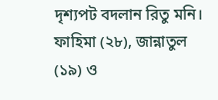দৃশ্যপট বদলান রিতু মনি। ফাহিমা (২৮), জান্নাতুল (১৯) ও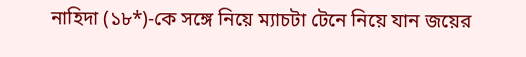নাহিদা (১৮*)-কে সঙ্গে নিয়ে ম্যাচটা টেনে নিয়ে যান জয়ের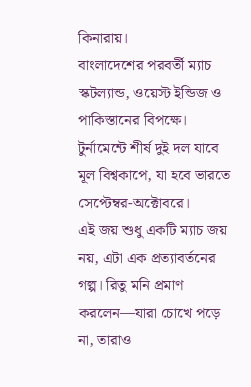কিনারায়।
বাংলাদেশের পরবর্তী ম্যাচ স্কটল্যান্ড, ওয়েস্ট ইন্ডিজ ও পাকিস্তানের বিপক্ষে। টুর্নামেন্টে শীর্ষ দুই দল যাবে মূল বিশ্বকাপে, যা হবে ভারতে সেপ্টেম্বর-অক্টোবরে।
এই জয় শুধু একটি ম্যাচ জয় নয়, এটা এক প্রত্যাবর্তনের গল্প। রিতু মনি প্রমাণ করলেন—যারা চোখে পড়ে না, তারাও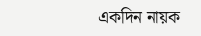একদিন নায়ক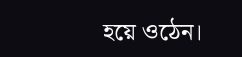হয়ে ওঠেন।